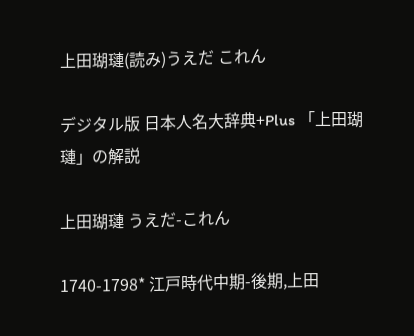上田瑚璉(読み)うえだ これん

デジタル版 日本人名大辞典+Plus 「上田瑚璉」の解説

上田瑚璉 うえだ-これん

1740-1798* 江戸時代中期-後期,上田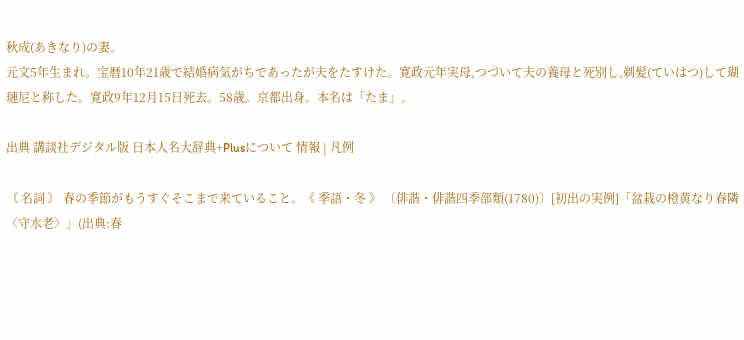秋成(あきなり)の妻。
元文5年生まれ。宝暦10年21歳で結婚病気がちであったが夫をたすけた。寛政元年実母,つづいて夫の養母と死別し,剃髪(ていはつ)して瑚璉尼と称した。寛政9年12月15日死去。58歳。京都出身。本名は「たま」。

出典 講談社デジタル版 日本人名大辞典+Plusについて 情報 | 凡例

〘 名詞 〙 春の季節がもうすぐそこまで来ていること。《 季語・冬 》 〔俳諧・俳諧四季部類(1780)〕[初出の実例]「盆栽の橙黄なり春隣〈守水老〉」(出典:春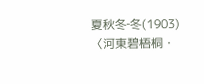夏秋冬‐冬(1903)〈河東碧梧桐・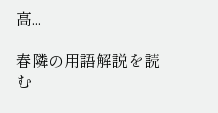高...

春隣の用語解説を読む